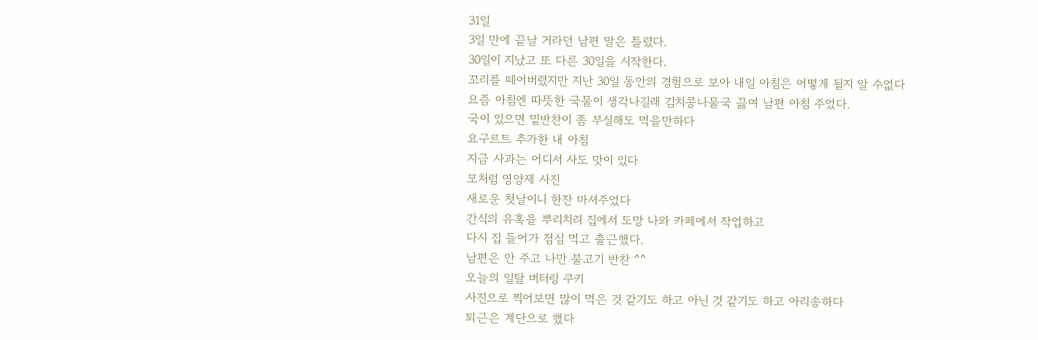31일
3일 만에 끝날 거라던 남편 말은 틀렸다.
30일이 지났고 또 다른 30일을 시작한다.
꼬리를 떼어버렸지만 지난 30일 동안의 경험으로 보아 내일 아침은 어떻게 될지 알 수없다
요즘 아침엔 따뜻한 국물이 생각나길래 김치콩나물국 끓여 남편 아침 주었다.
국이 있으면 밑반찬이 좀 부실해도 먹을만하다
요구르트 추가한 내 아침
지금 사과는 어디서 사도 맛이 있다
모처럼 영양제 사진
새로운 첫날이니 한잔 마셔주었다
간식의 유혹을 뿌리치려 집에서 도망 나와 카페에서 작업하고
다시 집 들어가 점심 먹고 출근했다.
남편은 안 주고 나만 불고기 반찬 ^^
오늘의 일탈 버터링 쿠키
사진으로 찍어보면 많이 먹은 것 같기도 하고 아닌 것 같기도 하고 아리송하다
퇴근은 계단으로 했다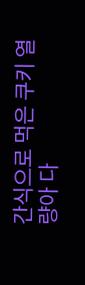간식으로 먹은 쿠키 열량아 다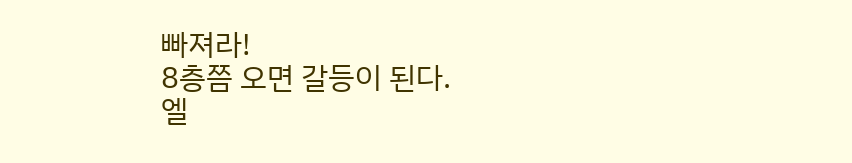빠져라!
8층쯤 오면 갈등이 된다.
엘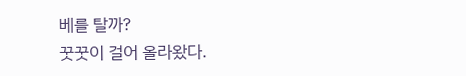베를 탈까?
꿋꿋이 걸어 올라왔다.